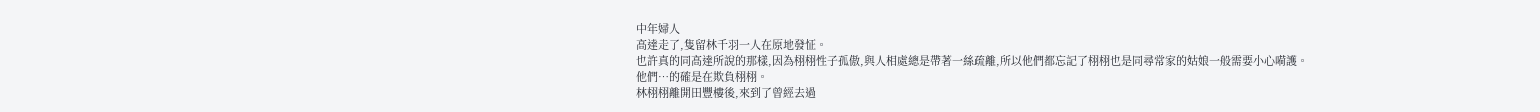中年婦人
高達走了,隻留林千羽一人在原地發怔。
也許真的同高達所說的那樣,因為栩栩性子孤傲,與人相處總是帶著一絲疏離,所以他們都忘記了栩栩也是同尋常家的姑娘一般需要小心嗬護。
他們…的確是在欺負栩栩。
林栩栩離開田豐樓後,來到了曾經去過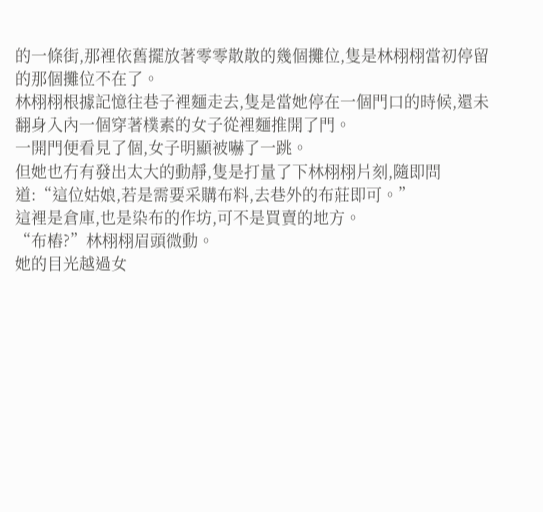的一條街,那裡依舊擺放著零零散散的幾個攤位,隻是林栩栩當初停留的那個攤位不在了。
林栩栩根據記憶往巷子裡麵走去,隻是當她停在一個門口的時候,還未翻身入內一個穿著樸素的女子從裡麵推開了門。
一開門便看見了個,女子明顯被嚇了一跳。
但她也冇有發出太大的動靜,隻是打量了下林栩栩片刻,隨即問道:“這位姑娘,若是需要采購布料,去巷外的布莊即可。”
這裡是倉庫,也是染布的作坊,可不是買賣的地方。
“布樁?”林栩栩眉頭微動。
她的目光越過女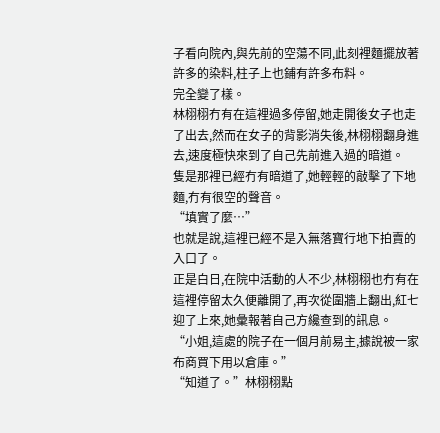子看向院內,與先前的空蕩不同,此刻裡麵擺放著許多的染料,柱子上也鋪有許多布料。
完全變了樣。
林栩栩冇有在這裡過多停留,她走開後女子也走了出去,然而在女子的背影消失後,林栩栩翻身進去,速度極快來到了自己先前進入過的暗道。
隻是那裡已經冇有暗道了,她輕輕的敲擊了下地麵,冇有很空的聲音。
“填實了麼…”
也就是說,這裡已經不是入無落寶行地下拍賣的入口了。
正是白日,在院中活動的人不少,林栩栩也冇有在這裡停留太久便離開了,再次從圍牆上翻出,紅七迎了上來,她彙報著自己方纔查到的訊息。
“小姐,這處的院子在一個月前易主,據說被一家布商買下用以倉庫。”
“知道了。”林栩栩點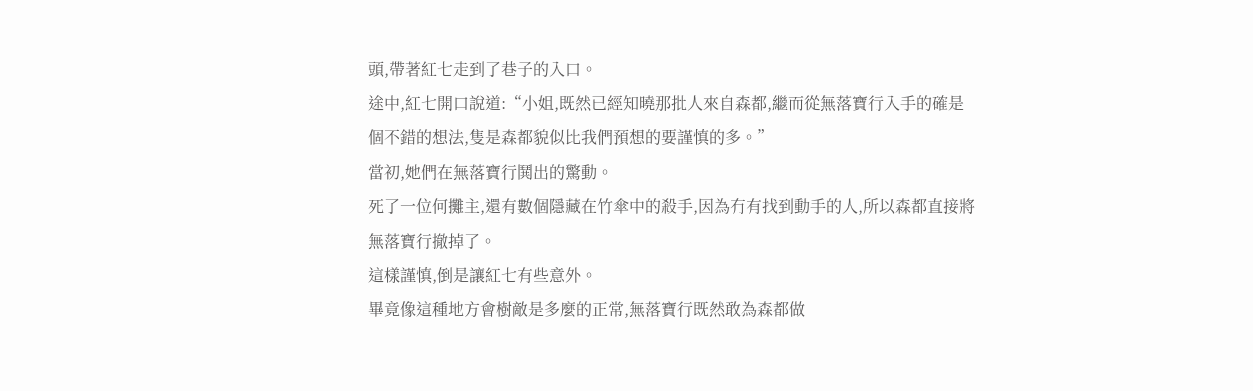頭,帶著紅七走到了巷子的入口。
途中,紅七開口說道:“小姐,既然已經知曉那批人來自森都,繼而從無落寶行入手的確是個不錯的想法,隻是森都貌似比我們預想的要謹慎的多。”
當初,她們在無落寶行鬨出的驚動。
死了一位何攤主,還有數個隱藏在竹傘中的殺手,因為冇有找到動手的人,所以森都直接將無落寶行撤掉了。
這樣謹慎,倒是讓紅七有些意外。
畢竟像這種地方會樹敵是多麼的正常,無落寶行既然敢為森都做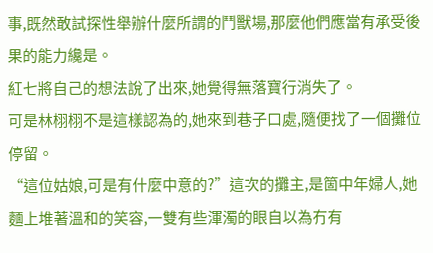事,既然敢試探性舉辦什麼所謂的鬥獸場,那麼他們應當有承受後果的能力纔是。
紅七將自己的想法說了出來,她覺得無落寶行消失了。
可是林栩栩不是這樣認為的,她來到巷子口處,隨便找了一個攤位停留。
“這位姑娘,可是有什麼中意的?”這次的攤主,是箇中年婦人,她麵上堆著溫和的笑容,一雙有些渾濁的眼自以為冇有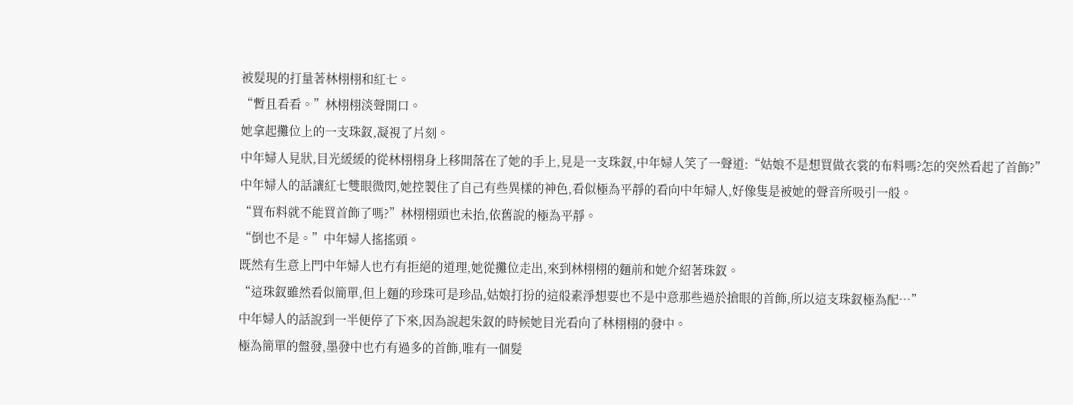被髮現的打量著林栩栩和紅七。
“暫且看看。”林栩栩淡聲開口。
她拿起攤位上的一支珠釵,凝視了片刻。
中年婦人見狀,目光緩緩的從林栩栩身上移開落在了她的手上,見是一支珠釵,中年婦人笑了一聲道:“姑娘不是想買做衣裳的布料嗎?怎的突然看起了首飾?”
中年婦人的話讓紅七雙眼微閃,她控製住了自己有些異樣的神色,看似極為平靜的看向中年婦人,好像隻是被她的聲音所吸引一般。
“買布料就不能買首飾了嗎?”林栩栩頭也未抬,依舊說的極為平靜。
“倒也不是。”中年婦人搖搖頭。
既然有生意上門中年婦人也冇有拒絕的道理,她從攤位走出,來到林栩栩的麵前和她介紹著珠釵。
“這珠釵雖然看似簡單,但上麵的珍珠可是珍品,姑娘打扮的這般素淨想要也不是中意那些過於搶眼的首飾,所以這支珠釵極為配…”
中年婦人的話說到一半便停了下來,因為說起朱釵的時候她目光看向了林栩栩的發中。
極為簡單的盤發,墨發中也冇有過多的首飾,唯有一個髮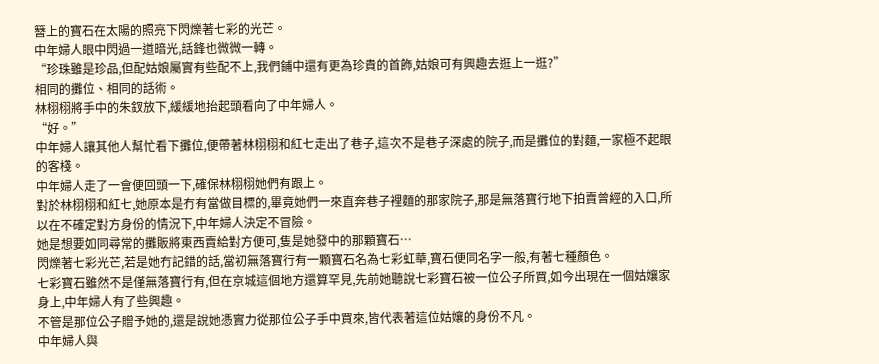簪上的寶石在太陽的照亮下閃爍著七彩的光芒。
中年婦人眼中閃過一道暗光,話鋒也微微一轉。
“珍珠雖是珍品,但配姑娘屬實有些配不上,我們鋪中還有更為珍貴的首飾,姑娘可有興趣去逛上一逛?”
相同的攤位、相同的話術。
林栩栩將手中的朱釵放下,緩緩地抬起頭看向了中年婦人。
“好。”
中年婦人讓其他人幫忙看下攤位,便帶著林栩栩和紅七走出了巷子,這次不是巷子深處的院子,而是攤位的對麵,一家極不起眼的客棧。
中年婦人走了一會便回頭一下,確保林栩栩她們有跟上。
對於林栩栩和紅七,她原本是冇有當做目標的,畢竟她們一來直奔巷子裡麵的那家院子,那是無落寶行地下拍賣曾經的入口,所以在不確定對方身份的情況下,中年婦人決定不冒險。
她是想要如同尋常的攤販將東西賣給對方便可,隻是她發中的那顆寶石…
閃爍著七彩光芒,若是她冇記錯的話,當初無落寶行有一顆寶石名為七彩虹華,寶石便同名字一般,有著七種顏色。
七彩寶石雖然不是僅無落寶行有,但在京城這個地方還算罕見,先前她聽說七彩寶石被一位公子所買,如今出現在一個姑孃家身上,中年婦人有了些興趣。
不管是那位公子贈予她的,還是說她憑實力從那位公子手中買來,皆代表著這位姑孃的身份不凡。
中年婦人與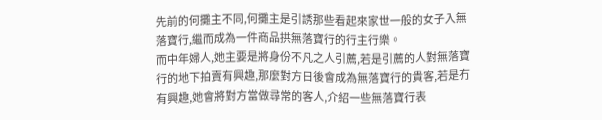先前的何攤主不同,何攤主是引誘那些看起來家世一般的女子入無落寶行,繼而成為一件商品拱無落寶行的行主行樂。
而中年婦人,她主要是將身份不凡之人引薦,若是引薦的人對無落寶行的地下拍賣有興趣,那麼對方日後會成為無落寶行的貴客,若是冇有興趣,她會將對方當做尋常的客人,介紹一些無落寶行表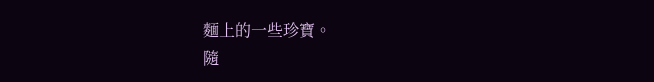麵上的一些珍寶。
隨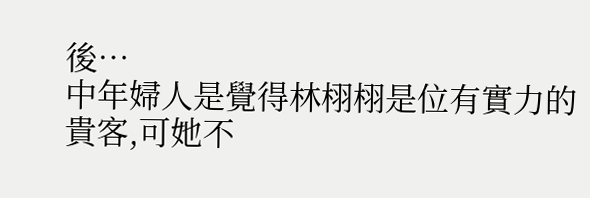後…
中年婦人是覺得林栩栩是位有實力的貴客,可她不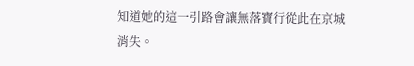知道她的這一引路會讓無落寶行從此在京城消失。